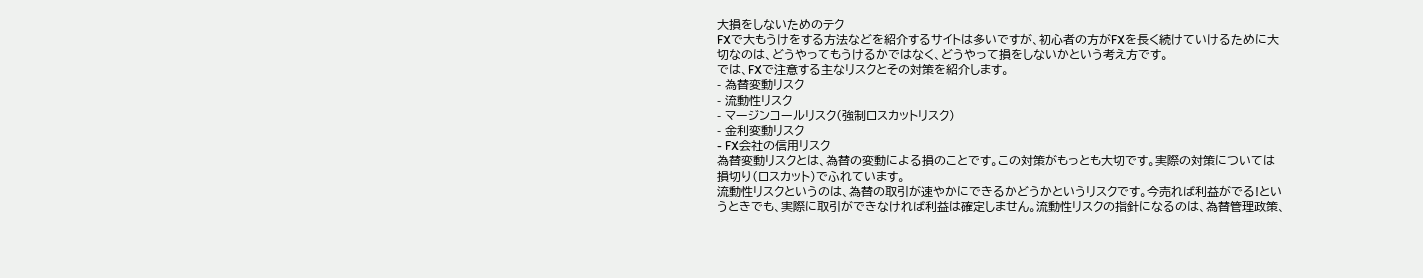大損をしないためのテク
FXで大もうけをする方法などを紹介するサイトは多いですが、初心者の方がFXを長く続けていけるために大切なのは、どうやってもうけるかではなく、どうやって損をしないかという考え方です。
では、FXで注意する主なリスクとその対策を紹介します。
- 為替変動リスク
- 流動性リスク
- マージンコールリスク(強制ロスカットリスク)
- 金利変動リスク
- FX会社の信用リスク
為替変動リスクとは、為替の変動による損のことです。この対策がもっとも大切です。実際の対策については損切り(ロスカット)でふれています。
流動性リスクというのは、為替の取引が速やかにできるかどうかというリスクです。今売れば利益がでる!というときでも、実際に取引ができなければ利益は確定しません。流動性リスクの指針になるのは、為替管理政策、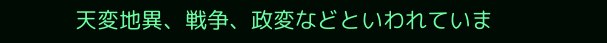天変地異、戦争、政変などといわれていま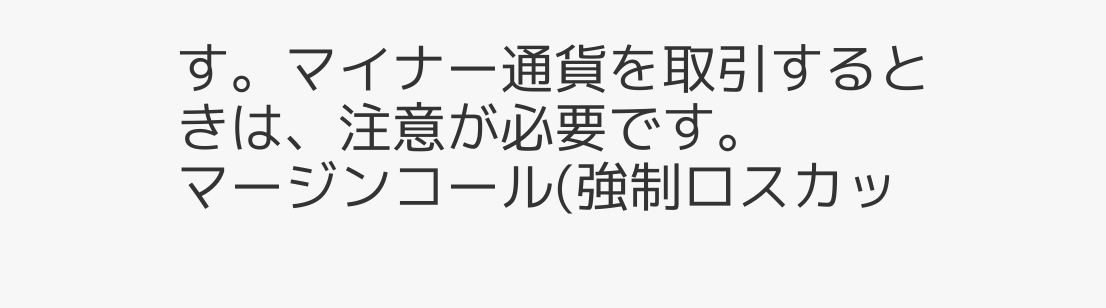す。マイナー通貨を取引するときは、注意が必要です。
マージンコール(強制ロスカッ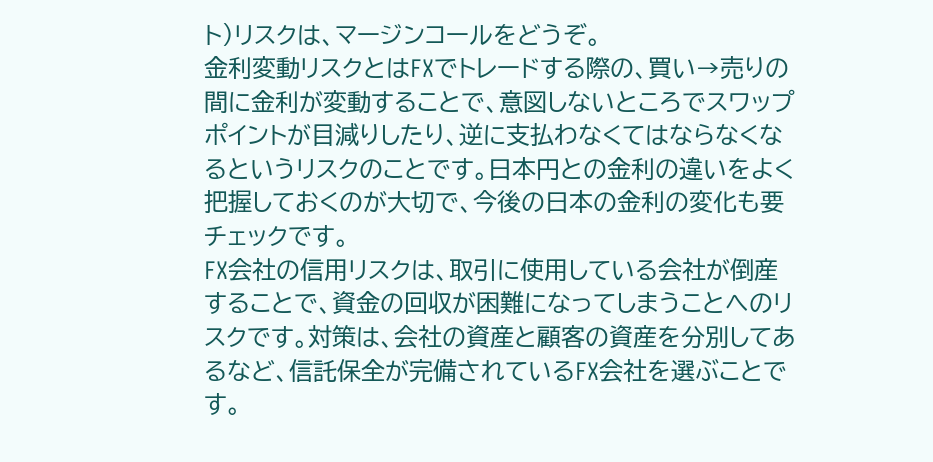ト)リスクは、マージンコールをどうぞ。
金利変動リスクとはFXでトレードする際の、買い→売りの間に金利が変動することで、意図しないところでスワップポイントが目減りしたり、逆に支払わなくてはならなくなるというリスクのことです。日本円との金利の違いをよく把握しておくのが大切で、今後の日本の金利の変化も要チェックです。
FX会社の信用リスクは、取引に使用している会社が倒産することで、資金の回収が困難になってしまうことへのリスクです。対策は、会社の資産と顧客の資産を分別してあるなど、信託保全が完備されているFX会社を選ぶことです。